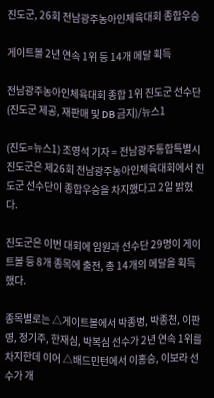진도군, 26회 전남광주농아인체육대회 종합우승

게이트볼 2년 연속 1위 등 14개 메달 획득

전남광주농아인체육대회 종합 1위 진도군 선수단 (진도군 제공, 재판매 및 DB 금지)/뉴스1

(진도=뉴스1) 조영석 기자 = 전남광주통합특별시 진도군은 제26회 전남광주농아인체육대회에서 진도군 선수단이 종합우승을 차지했다고 2일 밝혔다.

진도군은 이번 대회에 임원과 선수단 29명이 게이트볼 등 8개 종목에 출전, 총 14개의 메달을 획득했다.

종목별로는 △게이트볼에서 박종병, 박종천, 이판영, 정기주, 한재심, 박복심 선수가 2년 연속 1위를 차지한데 이어 △배드민턴에서 이홍승, 이보라 선수가 개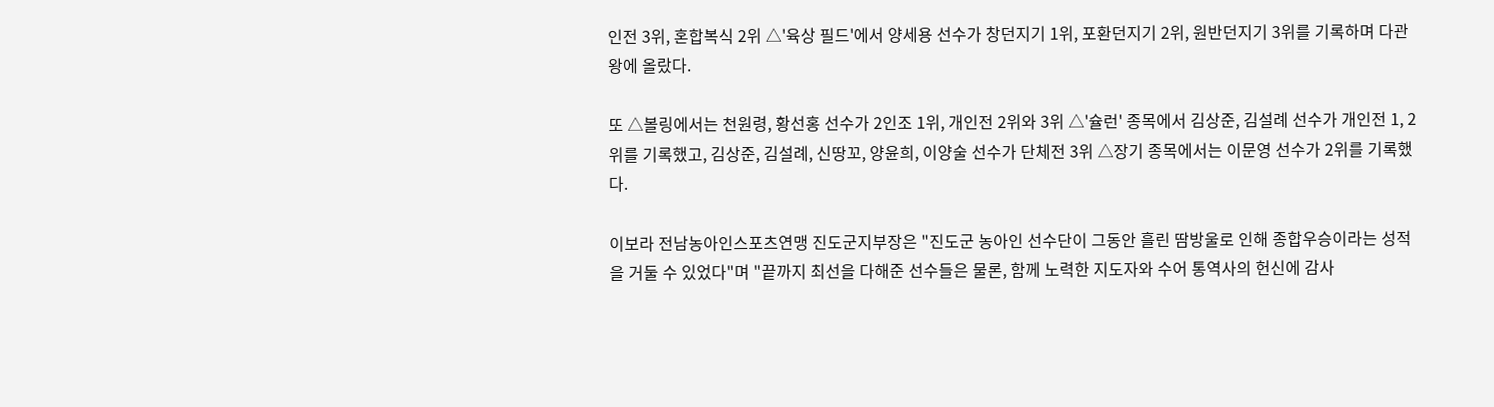인전 3위, 혼합복식 2위 △'육상 필드'에서 양세용 선수가 창던지기 1위, 포환던지기 2위, 원반던지기 3위를 기록하며 다관왕에 올랐다.

또 △볼링에서는 천원령, 황선홍 선수가 2인조 1위, 개인전 2위와 3위 △'슐런' 종목에서 김상준, 김설례 선수가 개인전 1, 2위를 기록했고, 김상준, 김설례, 신땅꼬, 양윤희, 이양술 선수가 단체전 3위 △장기 종목에서는 이문영 선수가 2위를 기록했다.

이보라 전남농아인스포츠연맹 진도군지부장은 "진도군 농아인 선수단이 그동안 흘린 땀방울로 인해 종합우승이라는 성적을 거둘 수 있었다"며 "끝까지 최선을 다해준 선수들은 물론, 함께 노력한 지도자와 수어 통역사의 헌신에 감사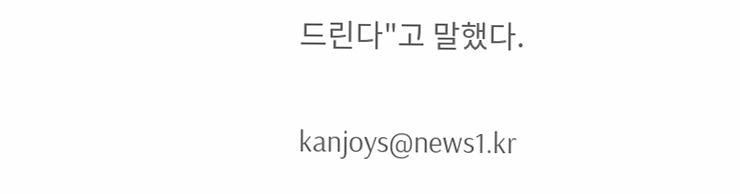드린다"고 말했다.

kanjoys@news1.kr